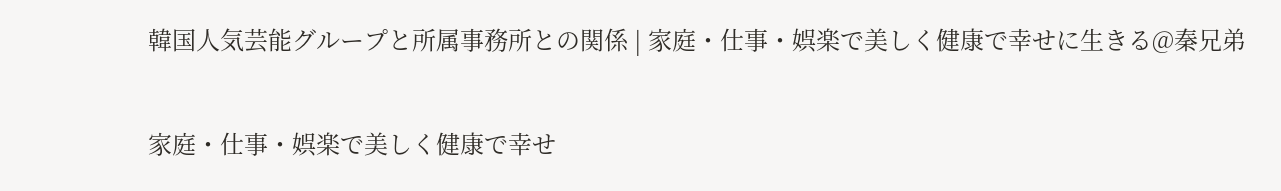韓国人気芸能グループと所属事務所との関係 | 家庭・仕事・娯楽で美しく健康で幸せに生きる@秦兄弟

家庭・仕事・娯楽で美しく健康で幸せ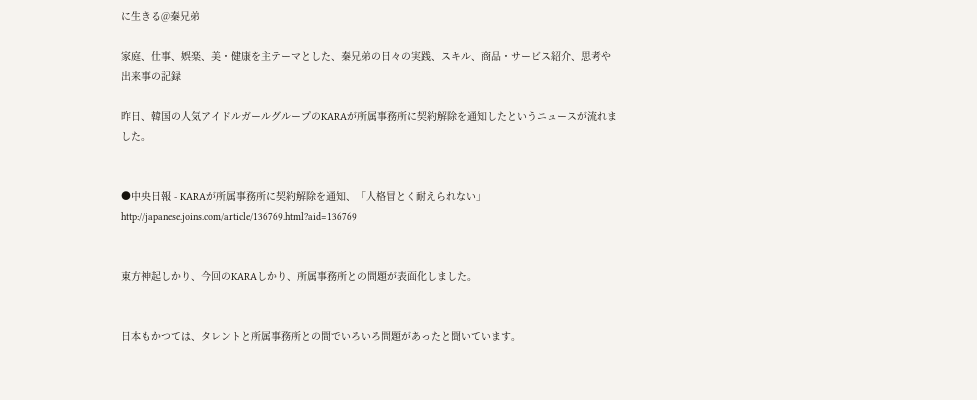に生きる@秦兄弟

家庭、仕事、娯楽、美・健康を主テーマとした、秦兄弟の日々の実践、スキル、商品・サービス紹介、思考や出来事の記録

昨日、韓国の人気アイドルガールグループのKARAが所属事務所に契約解除を通知したというニュースが流れました。


●中央日報 - KARAが所属事務所に契約解除を通知、「人格冒とく耐えられない」
http://japanese.joins.com/article/136769.html?aid=136769


東方神起しかり、今回のKARAしかり、所属事務所との問題が表面化しました。


日本もかつては、タレントと所属事務所との間でいろいろ問題があったと聞いています。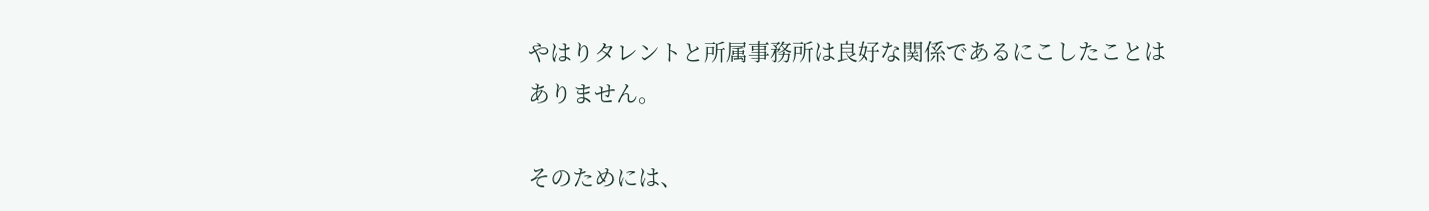やはりタレントと所属事務所は良好な関係であるにこしたことはありません。

そのためには、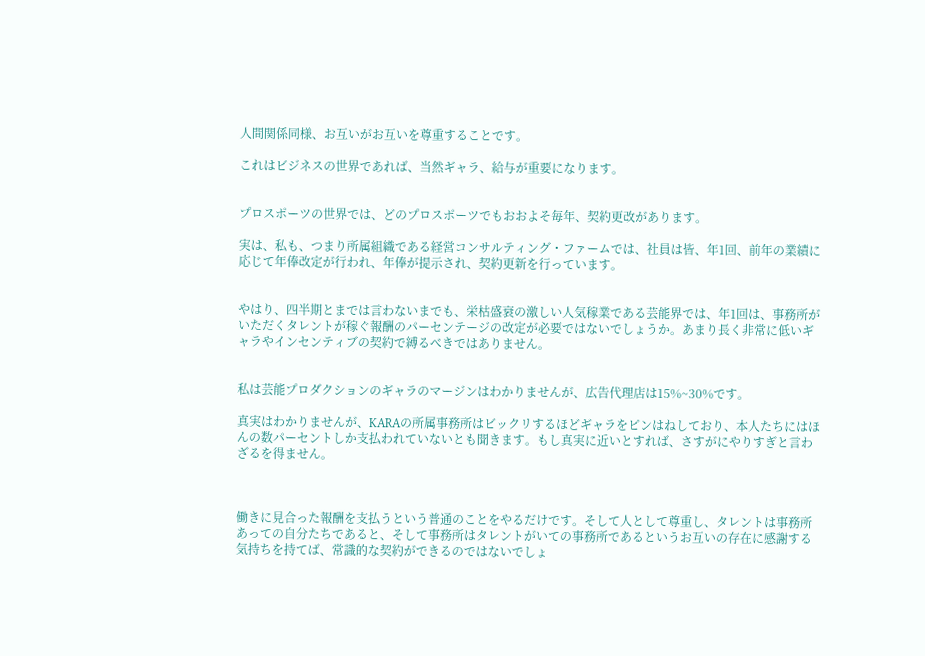人間関係同様、お互いがお互いを尊重することです。

これはビジネスの世界であれば、当然ギャラ、給与が重要になります。


プロスポーツの世界では、どのプロスポーツでもおおよそ毎年、契約更改があります。

実は、私も、つまり所属組織である経営コンサルティング・ファームでは、社員は皆、年1回、前年の業績に応じて年俸改定が行われ、年俸が提示され、契約更新を行っています。


やはり、四半期とまでは言わないまでも、栄枯盛衰の激しい人気稼業である芸能界では、年1回は、事務所がいただくタレントが稼ぐ報酬のパーセンテージの改定が必要ではないでしょうか。あまり長く非常に低いギャラやインセンティブの契約で縛るべきではありません。


私は芸能プロダクションのギャラのマージンはわかりませんが、広告代理店は15%~30%です。

真実はわかりませんが、KARAの所属事務所はビックリするほどギャラをピンはねしており、本人たちにはほんの数パーセントしか支払われていないとも聞きます。もし真実に近いとすれば、さすがにやりすぎと言わざるを得ません。



働きに見合った報酬を支払うという普通のことをやるだけです。そして人として尊重し、タレントは事務所あっての自分たちであると、そして事務所はタレントがいての事務所であるというお互いの存在に感謝する気持ちを持てば、常識的な契約ができるのではないでしょ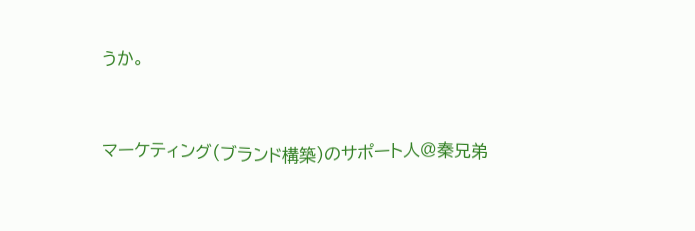うか。


マーケティング(ブランド構築)のサポート人@秦兄弟